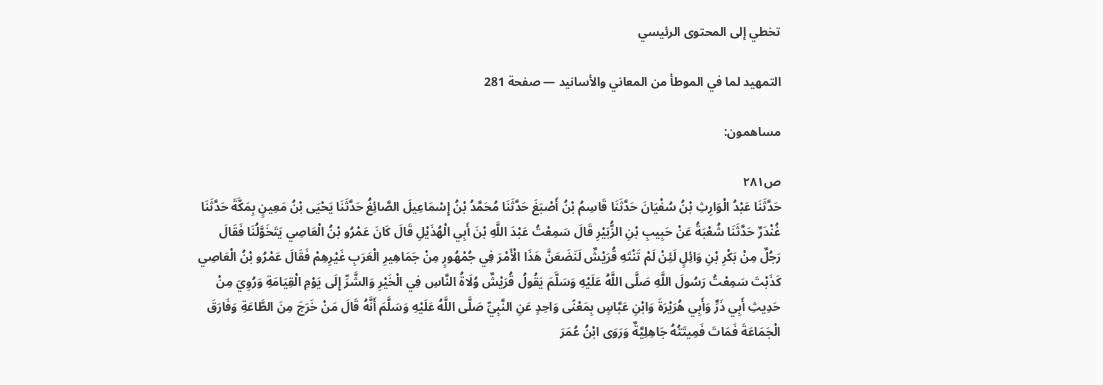تخطي إلى المحتوى الرئيسي

التمهيد لما في الموطأ من المعاني والأسانيد — صفحة 281

مساهمون:

ص٢٨١
حَدَّثَنَا عَبْدُ الْوَارِثِ بْنُ سُفْيَانَ حَدَّثَنَا قَاسِمُ بْنُ أَصْبَغَ حَدَّثَنَا مُحَمَّدُ بْنُ إِسْمَاعِيلَ الصَّائِغُ حَدَّثَنَا يَحْيَى بْنُ مَعِينٍ بِمَكَّةَ حَدَّثَنَا غُنْدَرٌ حَدَّثَنَا شُعْبَةُ عَنْ حَبِيبِ بْنِ الزُّبَيْرِ قَالَ سَمِعْتُ عَبْدَ اللَّهِ بْنَ أَبِي الْهُذَيْلِ قَالَ كَانَ عَمْرُو بْنُ الْعَاصِي يَتَخَوَّلُنَا فَقَالَ رَجُلٌ مِنْ بَكْرِ بْنِ وَائِلٍ لَئِنْ لَمْ تَنْتَهِ قُرَيْشٌ لَنَضَعَنَّ هَذَا الْأَمْرَ فِي جُمْهُورٍ مِنْ جَمَاهِيرِ الْعَرَبِ غَيْرِهِمْ فَقَالَ عَمْرُو بْنُ الْعَاصِي كَذَبْتَ سَمِعْتُ رَسُولَ اللَّهِ صَلَّى اللَّهُ عَلَيْهِ وَسَلَّمَ يَقُولُ قُرَيْشٌ وُلَاةُ النَّاسِ فِي الْخَيْرِ وَالشَّرِّ إِلَى يَوْمِ الْقِيَامَةِ وَرُوِيَ مِنْ حَدِيثِ أَبِي ذَرٍّ وَأَبِي هُرَيْرَةَ وَابْنِ عَبَّاسٍ بِمَعْنًى وَاحِدٍ عَنِ النَّبِيِّ صَلَّى اللَّهُ عَلَيْهِ وَسَلَّمَ أَنَّهُ قَالَ مَنْ خَرَجَ مِنَ الطَّاعَةِ وَفَارَقَ الْجَمَاعَةَ فَمَاتَ فَمِيتَتُهُ جَاهِلِيَّةٌ وَرَوَى ابْنُ عُمَرَ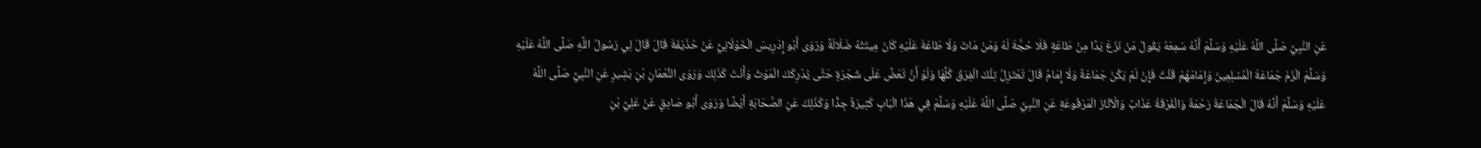عَنِ النَّبِيِّ صَلَّى اللَّهُ عَلَيْهِ وَسَلَّمَ أَنَّهُ سَمِعَهُ يَقُولُ مَنْ نَزَعَ يَدًا مِنْ طَاعَةٍ فَلَا حُجَّةَ لَهُ وَمَنْ مَاتَ وَلَا طَاعَةَ عَلَيْهِ كَانَ مِيتَتُهُ ضَلَالَةً وَرَوَى أَبُو إِدْرِيسَ الْخَوْلَانِيُّ عَنْ حُذَيْفَةَ قَالَ قَالَ لِي رَسُولُ اللَّهِ صَلَّى اللَّهُ عَلَيْهِ وَسَلَّمَ الْزَمْ جَمَاعَةَ الْمُسْلِمِينَ وَإِمَامَهُمْ قُلْتُ فَإِنْ لَمْ يَكُنْ جَمَاعَةٌ وَلَا إِمَامٌ قَالَ تَعْتَزِلُ تِلْكَ الْفِرَقَ كُلَّهَا وَلَوْ أَنَّ تَعَضَّ عَلَى شَجَرَةٍ حَتَّى يُدْرِكَكَ الْمَوْتُ وَأَنْتَ كَذَلِكَ وَرَوَى النُّعْمَانِ بْنِ بَشِيرٍ عَنِ النَّبِيِّ صَلَّى اللَّهُ عَلَيْهِ وَسَلَّمَ أَنَّهُ قَالَ الْجَمَاعَةُ رَحْمَةٌ وَالْفُرْقَةُ عَذَابٌ وَالْآثَارُ الْمَرْفُوعَةِ عَنِ النَّبِيِّ صَلَّى اللَّهُ عَلَيْهِ وَسَلَّمَ فِي هَذَا الْبَابِ كَثِيرَةٌ جِدًّا وَكَذَلِكَ عَنِ الصَّحَابَةِ أَيْضًا وَرَوَى أَبُو صَادِقٍ عَنْ عَلِيِّ بْنِ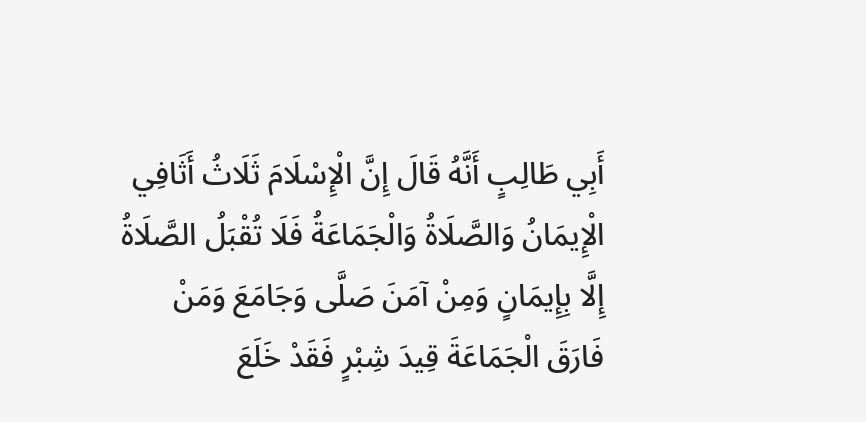أَبِي طَالِبٍ أَنَّهُ قَالَ إِنَّ الْإِسْلَامَ ثَلَاثُ أَثَافِي الْإِيمَانُ وَالصَّلَاةُ وَالْجَمَاعَةُ فَلَا تُقْبَلُ الصَّلَاةُ إِلَّا بِإِيمَانٍ وَمِنْ آمَنَ صَلَّى وَجَامَعَ وَمَنْ فَارَقَ الْجَمَاعَةَ قِيدَ شِبْرٍ فَقَدْ خَلَعَ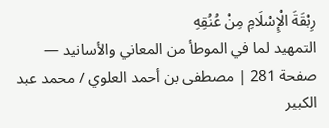رِبْقَةَ الْإِسْلَامِ مِنْ عُنُقِهِ
التمهيد لما في الموطأ من المعاني والأسانيد — صفحة 281 | مصطفى بن أحمد العلوي / محمد عبد الكبير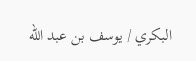البكري / يوسف بن عبد الله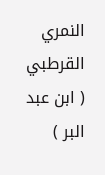النمري القرطبي ( ابن عبد البر )